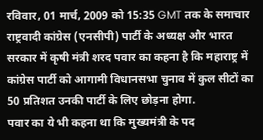रविवार, 01 मार्च, 2009 को 15:35 GMT तक के समाचार
राष्ट्रवादी कांग्रेस (एनसीपी) पार्टी के अध्यक्ष और भारत सरकार में कृषी मंत्री शरद पवार का कहना है कि महाराष्ट्र में कांग्रेस पार्टी को आगामी विधानसभा चुनाव में कुल सीटों का 50 प्रतिशत उनकी पार्टी के लिए छोड़ना होगा.
पवार का ये भी कहना था कि मुख्यमंत्री के पद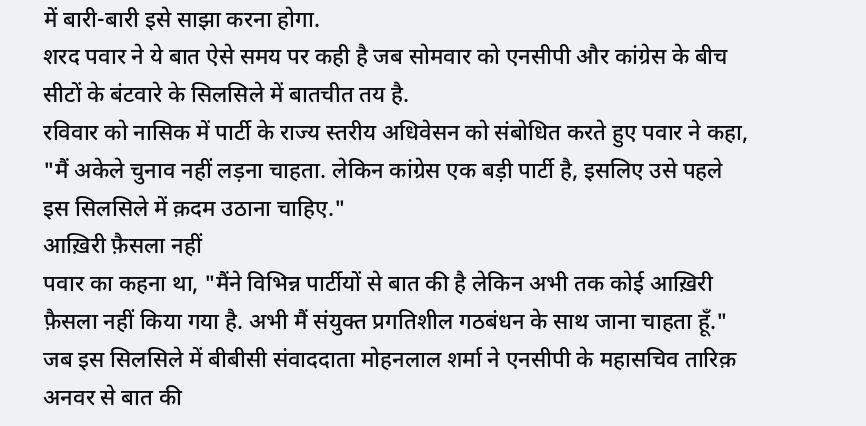में बारी-बारी इसे साझा करना होगा.
शरद पवार ने ये बात ऐसे समय पर कही है जब सोमवार को एनसीपी और कांग्रेस के बीच सीटों के बंटवारे के सिलसिले में बातचीत तय है.
रविवार को नासिक में पार्टी के राज्य स्तरीय अधिवेसन को संबोधित करते हुए पवार ने कहा, "मैं अकेले चुनाव नहीं लड़ना चाहता. लेकिन कांग्रेस एक बड़ी पार्टी है, इसलिए उसे पहले इस सिलसिले में क़दम उठाना चाहिए."
आख़िरी फ़ैसला नहीं
पवार का कहना था, "मैंने विभिन्न पार्टीयों से बात की है लेकिन अभी तक कोई आख़िरी फ़ैसला नहीं किया गया है. अभी मैं संयुक्त प्रगतिशील गठबंधन के साथ जाना चाहता हूँ."
जब इस सिलसिले में बीबीसी संवाददाता मोहनलाल शर्मा ने एनसीपी के महासचिव तारिक़ अनवर से बात की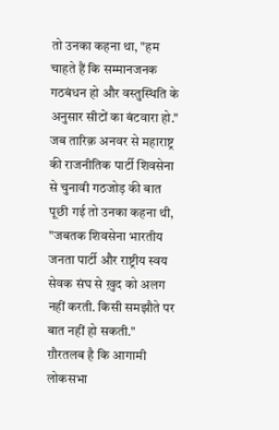तो उनका कहना था, "हम चाहते हैं कि सम्मानजनक गठबंधन हो और वस्तुस्थिति के अनुसार सीटों का बंटवारा हो."
जब तारिक़ अनवर से महाराष्ट्र की राजनीतिक पार्टी शिवसेना से चुनावी गठजोड़ की बात पूछी गई तो उनका कहना थी, "जबतक शिवसेना भारतीय जनता पार्टी और राष्ट्रीय स्वय सेवक संघ से ख़ुद को अलग नहीं करती. किसी समझौते पर बात नहीं हो सकती."
ग़ौरतलब है कि आगामी लोकसभा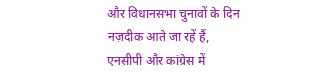और विधानसभा चुनावों के दिन नज़दीक आते जा रहें हैं, एनसीपी और कांग्रेस में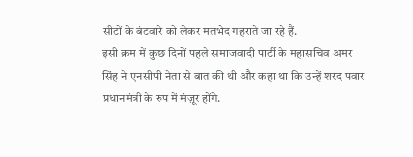सीटों के बंटवारे को लेकर मतभेद गहराते जा रहे हैं.
इसी क्रम में कुछ दिनों पहले समाजवादी पार्टी के महासचिव अमर सिंह ने एनसीपी नेता से बात की थी और कहा था कि उन्हें शरद पवार प्रधानमंत्री के रुप में मंज़ूर होंगे.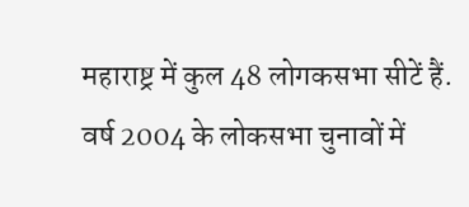महाराष्ट्र में कुल 48 लोगकसभा सीटें हैं. वर्ष 2004 के लोकसभा चुनावों में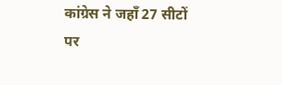कांग्रेस ने जहाँ 27 सीटों पर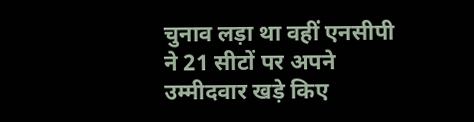चुनाव लड़ा था वहीं एनसीपी ने 21 सीटों पर अपने उम्मीदवार खड़े किए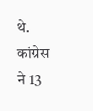थे.
कांग्रेस ने 13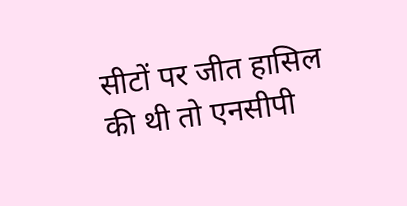सीटों पर जीत हासिल की थी तो एनसीपी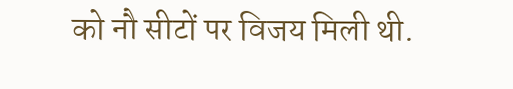को नौ सीटों पर विजय मिली थी.